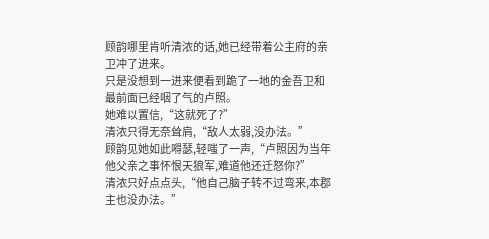顾韵哪里肯听清浓的话,她已经带着公主府的亲卫冲了进来。
只是没想到一进来便看到跪了一地的金吾卫和最前面已经咽了气的卢照。
她难以置信,“这就死了?”
清浓只得无奈耸肩,“敌人太弱,没办法。”
顾韵见她如此嘚瑟,轻嗤了一声,“卢照因为当年他父亲之事怀恨天狼军,难道他还迁怒你?”
清浓只好点点头,“他自己脑子转不过弯来,本郡主也没办法。”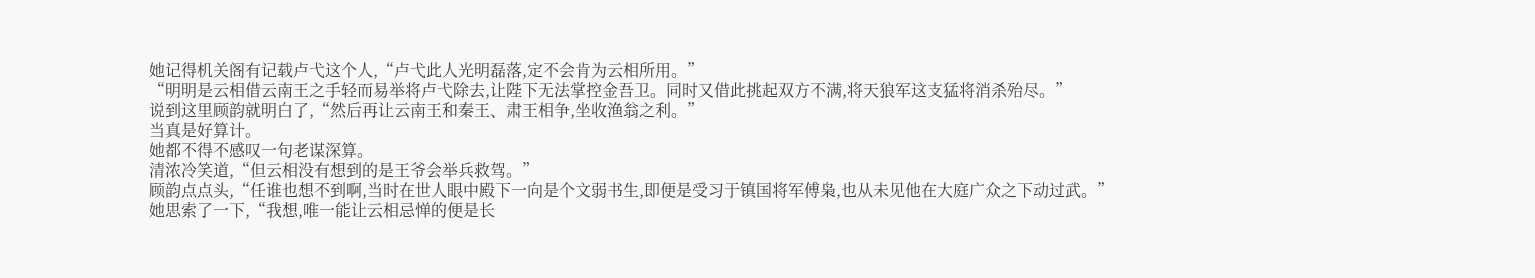她记得机关阁有记载卢弋这个人,“卢弋此人光明磊落,定不会肯为云相所用。”
“明明是云相借云南王之手轻而易举将卢弋除去,让陛下无法掌控金吾卫。同时又借此挑起双方不满,将天狼军这支猛将消杀殆尽。”
说到这里顾韵就明白了,“然后再让云南王和秦王、肃王相争,坐收渔翁之利。”
当真是好算计。
她都不得不感叹一句老谋深算。
清浓冷笑道,“但云相没有想到的是王爷会举兵救驾。”
顾韵点点头,“任谁也想不到啊,当时在世人眼中殿下一向是个文弱书生,即便是受习于镇国将军傅枭,也从未见他在大庭广众之下动过武。”
她思索了一下,“我想,唯一能让云相忌惮的便是长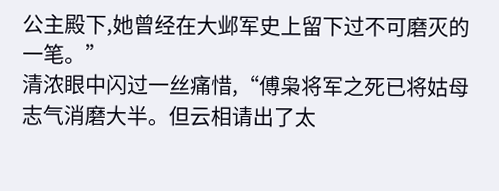公主殿下,她曾经在大邺军史上留下过不可磨灭的一笔。”
清浓眼中闪过一丝痛惜,“傅枭将军之死已将姑母志气消磨大半。但云相请出了太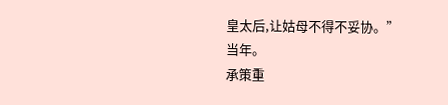皇太后,让姑母不得不妥协。”
当年。
承策重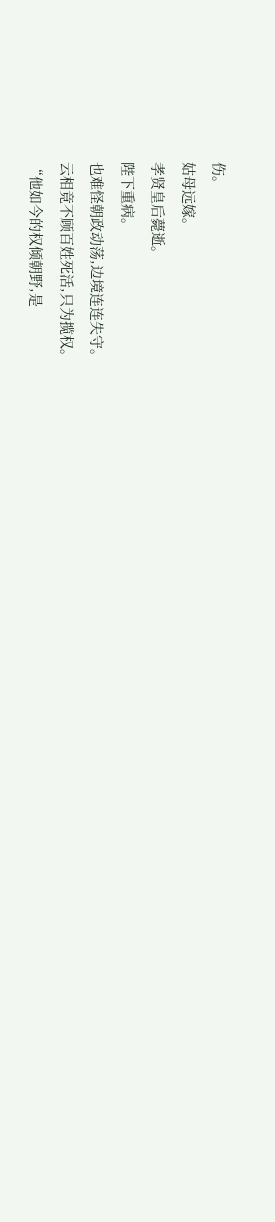伤。
姑母远嫁。
孝贤皇后薨逝。
陛下重病。
也难怪朝政动荡,边境连连失守。
云相竟不顾百姓死活,只为揽权。
“他如今的权倾朝野,是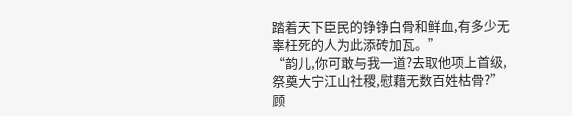踏着天下臣民的铮铮白骨和鲜血,有多少无辜枉死的人为此添砖加瓦。”
“韵儿,你可敢与我一道?去取他项上首级,祭奠大宁江山社稷,慰藉无数百姓枯骨?”
顾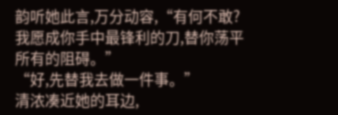韵听她此言,万分动容,“有何不敢?我愿成你手中最锋利的刀,替你荡平所有的阻碍。”
“好,先替我去做一件事。”
清浓凑近她的耳边,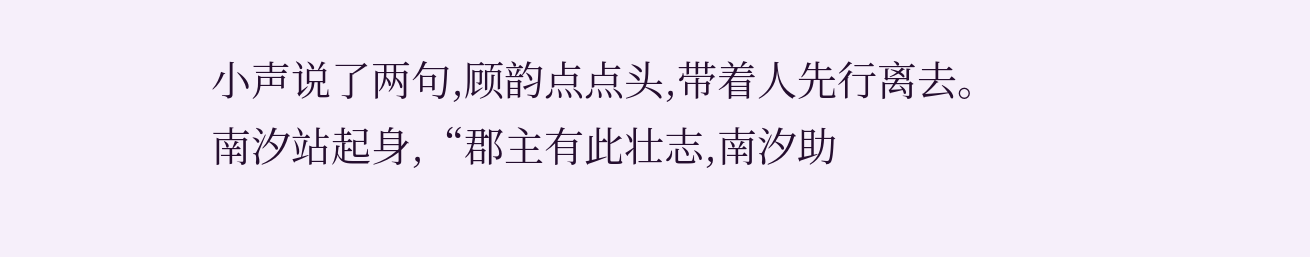小声说了两句,顾韵点点头,带着人先行离去。
南汐站起身,“郡主有此壮志,南汐助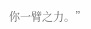你一臂之力。”